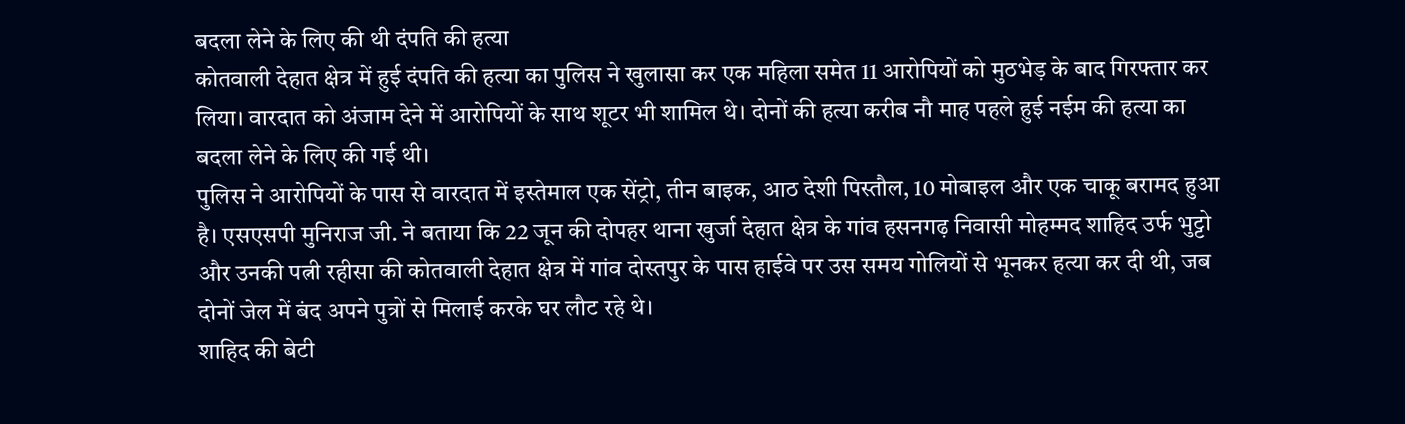बदला लेने के लिए की थी दंपति की हत्या
कोतवाली देहात क्षेत्र में हुई दंपति की हत्या का पुलिस ने खुलासा कर एक महिला समेत 11 आरोपियों को मुठभेड़ के बाद गिरफ्तार कर लिया। वारदात को अंजाम देने में आरोपियों के साथ शूटर भी शामिल थे। दोनों की हत्या करीब नौ माह पहले हुई नईम की हत्या का बदला लेने के लिए की गई थी।
पुलिस ने आरोपियों के पास से वारदात में इस्तेमाल एक सेंट्रो, तीन बाइक, आठ देशी पिस्तौल, 10 मोबाइल और एक चाकू बरामद हुआ है। एसएसपी मुनिराज जी. ने बताया कि 22 जून की दोपहर थाना खुर्जा देहात क्षेत्र के गांव हसनगढ़ निवासी मोहम्मद शाहिद उर्फ भुट्टो और उनकी पत्नी रहीसा की कोतवाली देहात क्षेत्र में गांव दोस्तपुर के पास हाईवे पर उस समय गोलियों से भूनकर हत्या कर दी थी, जब दोनों जेल में बंद अपने पुत्रों से मिलाई करके घर लौट रहे थे।
शाहिद की बेटी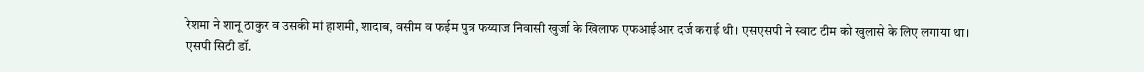रेशमा ने शानू ठाकुर व उसकी मां हाशमी, शादाब, वसीम व फईम पुत्र फय्याज निवासी खुर्जा के खिलाफ एफआईआर दर्ज कराई थी। एसएसपी ने स्वाट टीम को खुलासे के लिए लगाया था।
एसपी सिटी डॉ.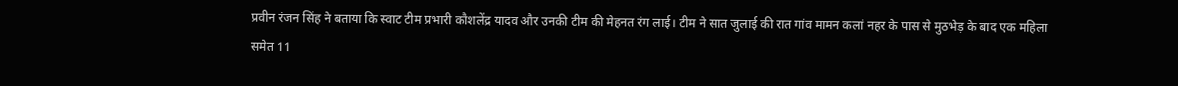प्रवीन रंजन सिंह ने बताया कि स्वाट टीम प्रभारी कौशलेंद्र यादव और उनकी टीम की मेहनत रंग लाई। टीम ने सात जुलाई की रात गांव मामन कलां नहर के पास से मुठभेड़ के बाद एक महिला समेत 11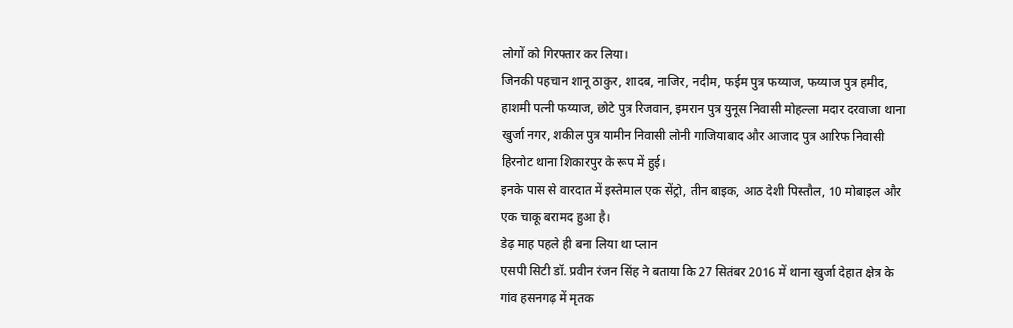लोगों को गिरफ्तार कर लिया।
जिनकी पहचान शानू ठाकुर, शादब, नाजिर, नदीम, फईम पुत्र फय्याज, फय्याज पुत्र हमीद, हाशमी पत्नी फय्याज, छोटे पुत्र रिजवान, इमरान पुत्र युनूस निवासी मोहल्ला मदार दरवाजा थाना खुर्जा नगर, शकील पुत्र यामीन निवासी लोनी गाजियाबाद और आजाद पुत्र आरिफ निवासी हिरनोट थाना शिकारपुर के रूप में हुई।
इनके पास से वारदात में इस्तेमाल एक सेंट्रो, तीन बाइक, आठ देशी पिस्तौल, 10 मोबाइल और एक चाकू बरामद हुआ है।
डेढ़ माह पहले ही बना लिया था प्लान
एसपी सिटी डॉ. प्रवीन रंजन सिंह ने बताया कि 27 सितंबर 2016 में थाना खुर्जा देहात क्षेत्र के गांव हसनगढ़ में मृतक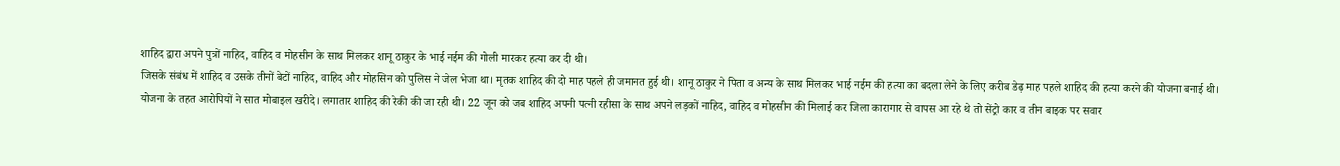शाहिद द्वारा अपने पुत्रों नाहिद, वाहिद व मोहसीन के साथ मिलकर शानू ठाकुर के भाई नईम की गोली मारकर हत्या कर दी थी।
जिसके संबंध में शाहिद व उसके तीनों बेटों नाहिद, वाहिद और मोहसिन को पुलिस ने जेल भेजा था। मृतक शाहिद की दो माह पहले ही जमानत हुई थी। शानू ठाकुर ने पिता व अन्य के साथ मिलकर भाई नईम की हत्या का बदला लेने के लिए करीब डेढ़ माह पहले शाहिद की हत्या करने की योजना बनाई थी।
योजना के तहत आरोपियों ने सात मोबाइल खरीदे। लगातार शाहिद की रेकी की जा रही थी। 22 जून को जब शाहिद अपनी पत्नी रहीसा के साथ अपने लड़कों नाहिद, वाहिद व मोहसीन की मिलाई कर जिला कारागार से वापस आ रहे थे तो सेंट्रो कार व तीन बाइक पर सवार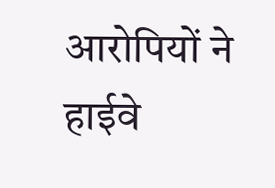आरोपियों ने हाईवे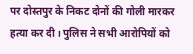पर दोस्तपुर के निकट दोनों की गोली मारकर हत्या कर दी। पुलिस ने सभी आरोपियों को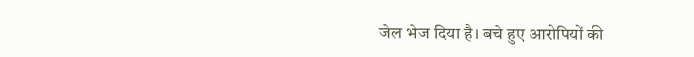जेल भेज दिया है। बचे हुए आरोपियों की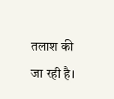तलाश की जा रही है।